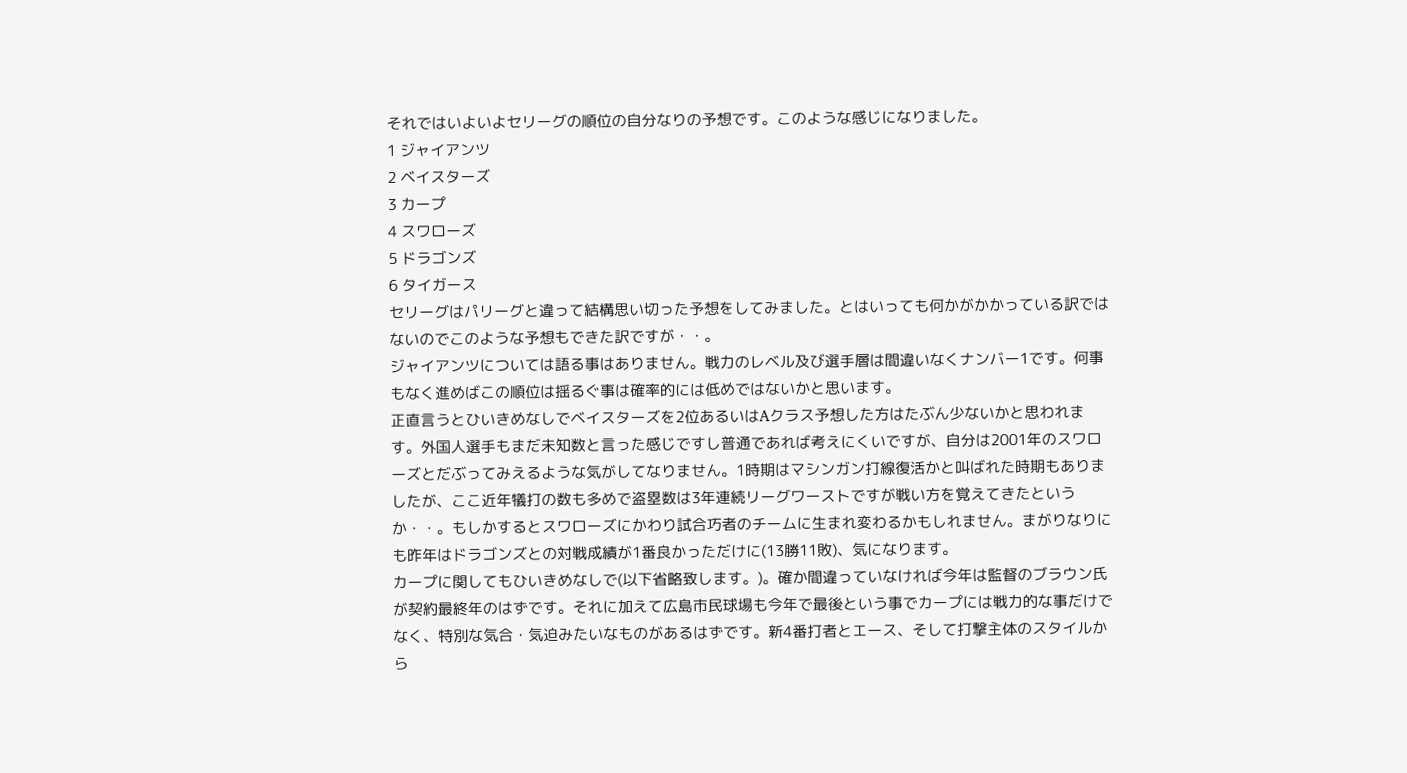それではいよいよセリーグの順位の自分なりの予想です。このような感じになりました。
1 ジャイアンツ
2 ベイスターズ
3 カープ
4 スワローズ
5 ドラゴンズ
6 タイガース
セリーグはパリーグと違って結構思い切った予想をしてみました。とはいっても何かがかかっている訳ではないのでこのような予想もできた訳ですが・・。
ジャイアンツについては語る事はありません。戦力のレベル及び選手層は間違いなくナンバー1です。何事もなく進めばこの順位は揺るぐ事は確率的には低めではないかと思います。
正直言うとひいきめなしでベイスターズを2位あるいはAクラス予想した方はたぶん少ないかと思われます。外国人選手もまだ未知数と言った感じですし普通であれば考えにくいですが、自分は2001年のスワローズとだぶってみえるような気がしてなりません。1時期はマシンガン打線復活かと叫ばれた時期もありましたが、ここ近年犠打の数も多めで盗塁数は3年連続リーグワーストですが戦い方を覚えてきたというか・・。もしかするとスワローズにかわり試合巧者のチームに生まれ変わるかもしれません。まがりなりにも昨年はドラゴンズとの対戦成績が1番良かっただけに(13勝11敗)、気になります。
カープに関してもひいきめなしで(以下省略致します。)。確か間違っていなければ今年は監督のブラウン氏が契約最終年のはずです。それに加えて広島市民球場も今年で最後という事でカープには戦力的な事だけでなく、特別な気合・気迫みたいなものがあるはずです。新4番打者とエース、そして打撃主体のスタイルから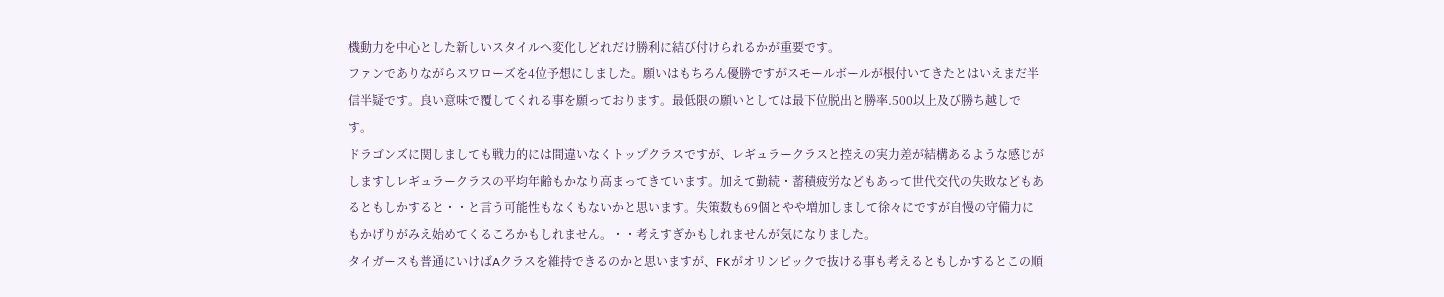機動力を中心とした新しいスタイルへ変化しどれだけ勝利に結び付けられるかが重要です。
ファンでありながらスワローズを4位予想にしました。願いはもちろん優勝ですがスモールボールが根付いてきたとはいえまだ半信半疑です。良い意味で覆してくれる事を願っております。最低限の願いとしては最下位脱出と勝率.500以上及び勝ち越しです。
ドラゴンズに関しましても戦力的には間違いなくトップクラスですが、レギュラークラスと控えの実力差が結構あるような感じがしますしレギュラークラスの平均年齢もかなり高まってきています。加えて勤続・蓄積疲労などもあって世代交代の失敗などもあるともしかすると・・と言う可能性もなくもないかと思います。失策数も69個とやや増加しまして徐々にですが自慢の守備力にもかげりがみえ始めてくるころかもしれません。・・考えすぎかもしれませんが気になりました。
タイガースも普通にいけばAクラスを維持できるのかと思いますが、FKがオリンピックで抜ける事も考えるともしかするとこの順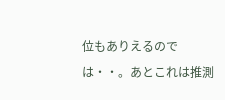位もありえるのでは・・。あとこれは推測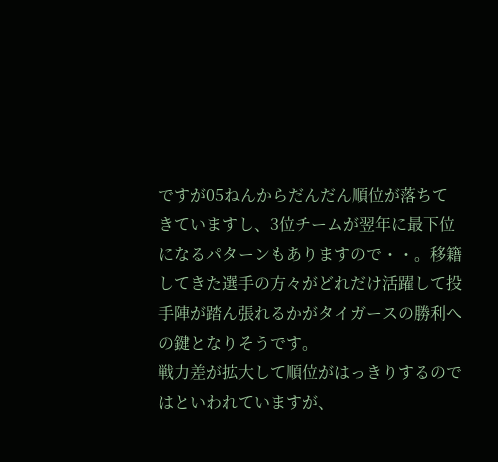ですが05ねんからだんだん順位が落ちてきていますし、3位チームが翌年に最下位になるパターンもありますので・・。移籍してきた選手の方々がどれだけ活躍して投手陣が踏ん張れるかがタイガースの勝利への鍵となりそうです。
戦力差が拡大して順位がはっきりするのではといわれていますが、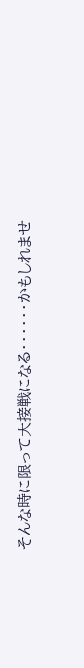そんな時に限って大接戦になる・・・・・・かもしれませ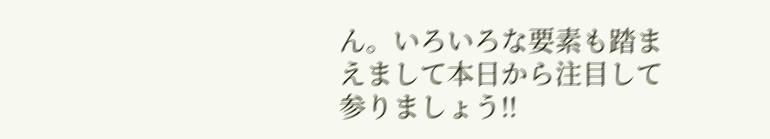ん。いろいろな要素も踏まえまして本日から注目して参りましょう!!